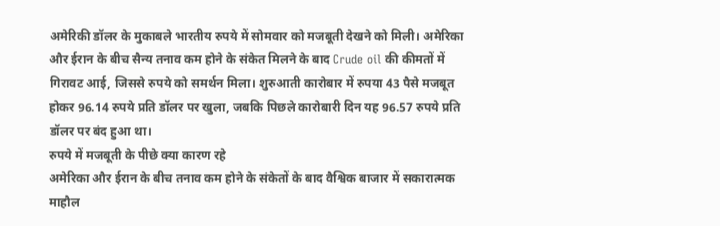अमेरिकी डॉलर के मुकाबले भारतीय रुपये में सोमवार को मजबूती देखने को मिली। अमेरिका और ईरान के बीच सैन्य तनाव कम होने के संकेत मिलने के बाद Crude oil की कीमतों में गिरावट आई, जिससे रुपये को समर्थन मिला। शुरुआती कारोबार में रुपया 43 पैसे मजबूत होकर 96.14 रुपये प्रति डॉलर पर खुला, जबकि पिछले कारोबारी दिन यह 96.57 रुपये प्रति डॉलर पर बंद हुआ था।
रुपये में मजबूती के पीछे क्या कारण रहे
अमेरिका और ईरान के बीच तनाव कम होने के संकेतों के बाद वैश्विक बाजार में सकारात्मक माहौल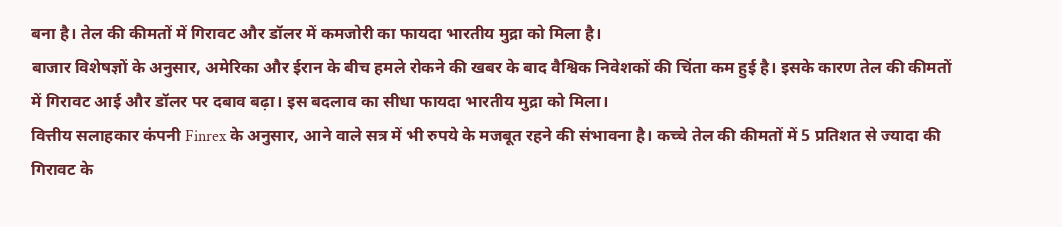बना है। तेल की कीमतों में गिरावट और डॉलर में कमजोरी का फायदा भारतीय मुद्रा को मिला है।
बाजार विशेषज्ञों के अनुसार, अमेरिका और ईरान के बीच हमले रोकने की खबर के बाद वैश्विक निवेशकों की चिंता कम हुई है। इसके कारण तेल की कीमतों में गिरावट आई और डॉलर पर दबाव बढ़ा। इस बदलाव का सीधा फायदा भारतीय मुद्रा को मिला।
वित्तीय सलाहकार कंपनी Finrex के अनुसार, आने वाले सत्र में भी रुपये के मजबूत रहने की संभावना है। कच्चे तेल की कीमतों में 5 प्रतिशत से ज्यादा की गिरावट के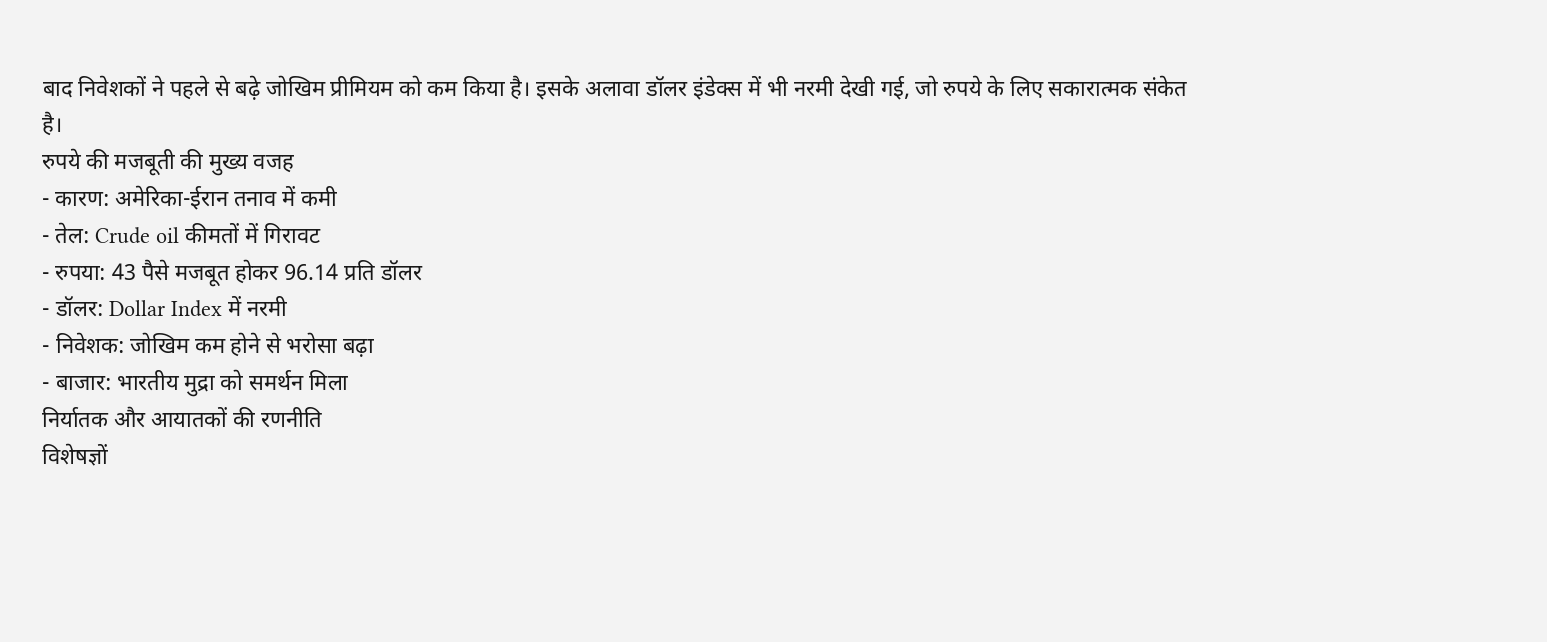बाद निवेशकों ने पहले से बढ़े जोखिम प्रीमियम को कम किया है। इसके अलावा डॉलर इंडेक्स में भी नरमी देखी गई, जो रुपये के लिए सकारात्मक संकेत है।
रुपये की मजबूती की मुख्य वजह
- कारण: अमेरिका-ईरान तनाव में कमी
- तेल: Crude oil कीमतों में गिरावट
- रुपया: 43 पैसे मजबूत होकर 96.14 प्रति डॉलर
- डॉलर: Dollar Index में नरमी
- निवेशक: जोखिम कम होने से भरोसा बढ़ा
- बाजार: भारतीय मुद्रा को समर्थन मिला
निर्यातक और आयातकों की रणनीति
विशेषज्ञों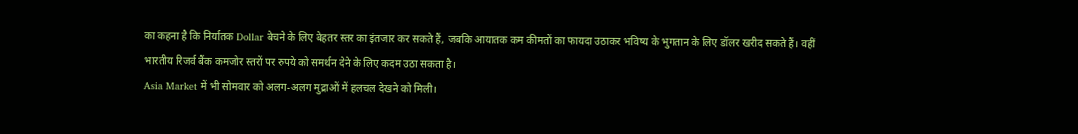का कहना है कि निर्यातक Dollar बेचने के लिए बेहतर स्तर का इंतजार कर सकते हैं, जबकि आयातक कम कीमतों का फायदा उठाकर भविष्य के भुगतान के लिए डॉलर खरीद सकते हैं। वहीं भारतीय रिजर्व बैंक कमजोर स्तरों पर रुपये को समर्थन देने के लिए कदम उठा सकता है।
Asia Market में भी सोमवार को अलग-अलग मुद्राओं में हलचल देखने को मिली।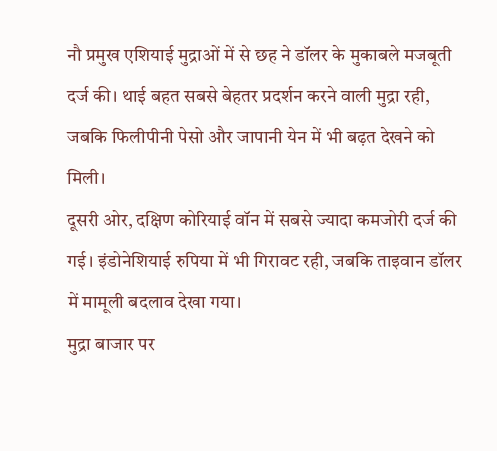नौ प्रमुख एशियाई मुद्राओं में से छह ने डॉलर के मुकाबले मजबूती दर्ज की। थाई बहत सबसे बेहतर प्रदर्शन करने वाली मुद्रा रही, जबकि फिलीपीनी पेसो और जापानी येन में भी बढ़त देखने को मिली।
दूसरी ओर, दक्षिण कोरियाई वॉन में सबसे ज्यादा कमजोरी दर्ज की गई। इंडोनेशियाई रुपिया में भी गिरावट रही, जबकि ताइवान डॉलर में मामूली बदलाव देखा गया।
मुद्रा बाजार पर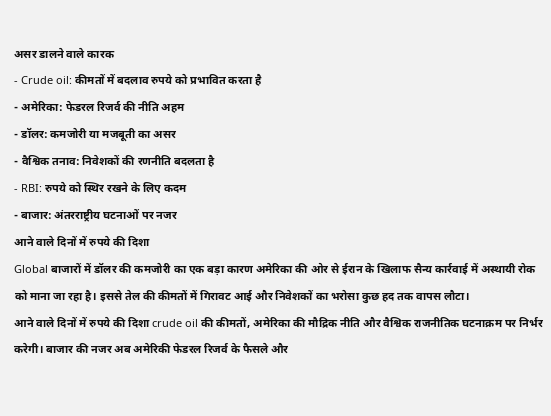असर डालने वाले कारक
- Crude oil: कीमतों में बदलाव रुपये को प्रभावित करता है
- अमेरिका: फेडरल रिजर्व की नीति अहम
- डॉलर: कमजोरी या मजबूती का असर
- वैश्विक तनाव: निवेशकों की रणनीति बदलता है
- RBI: रुपये को स्थिर रखने के लिए कदम
- बाजार: अंतरराष्ट्रीय घटनाओं पर नजर
आने वाले दिनों में रुपये की दिशा
Global बाजारों में डॉलर की कमजोरी का एक बड़ा कारण अमेरिका की ओर से ईरान के खिलाफ सैन्य कार्रवाई में अस्थायी रोक को माना जा रहा है। इससे तेल की कीमतों में गिरावट आई और निवेशकों का भरोसा कुछ हद तक वापस लौटा।
आने वाले दिनों में रुपये की दिशा crude oil की कीमतों, अमेरिका की मौद्रिक नीति और वैश्विक राजनीतिक घटनाक्रम पर निर्भर करेगी। बाजार की नजर अब अमेरिकी फेडरल रिजर्व के फैसले और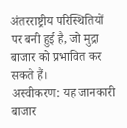अंतरराष्ट्रीय परिस्थितियों पर बनी हुई है, जो मुद्रा बाजार को प्रभावित कर सकते हैं।
अस्वीकरण: यह जानकारी बाजार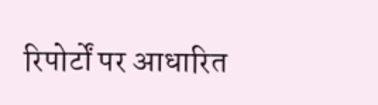रिपोर्टों पर आधारित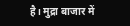है। मुद्रा बाजार में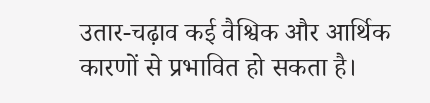उतार-चढ़ाव कई वैश्विक और आर्थिक कारणों से प्रभावित हो सकता है।